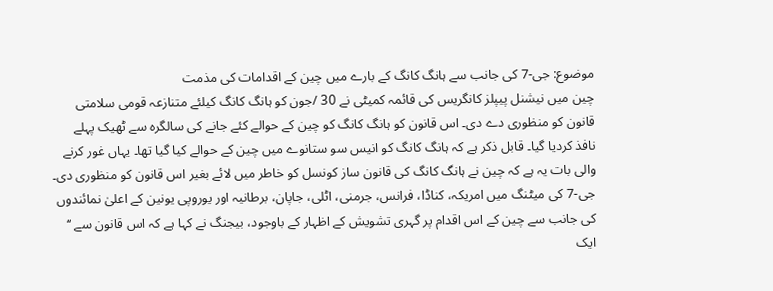موضوع: جی-7 کی جانب سے ہانگ کانگ کے بارے میں چین کے اقدامات کی مذمت
چین میں نیشنل پیپلز کانگریس کی قائمہ کمیٹی نے 30 /جون کو ہانگ کانگ کیلئے متنازعہ قومی سلامتی قانون کو منظوری دے دی۔ اس قانون کو ہانگ کانگ کو چین کے حوالے کئے جانے کی سالگرہ سے ٹھیک پہلے نافذ کردیا گیا۔ قابل ذکر ہے کہ ہانگ کانگ کو انیس سو ستانوے میں چین کے حوالے کیا گیا تھا۔ یہاں غور کرنے والی بات یہ ہے کہ چین نے ہانگ کانگ کی قانون ساز کونسل کو خاطر میں لائے بغیر اس قانون کو منظوری دی۔ جی-7 کی میٹنگ میں امریکہ، کناڈا، فرانس، جرمنی، اٹلی، جاپان، برطانیہ اور یوروپی یونین کے اعلیٰ نمائندوں کی جانب سے چین کے اس اقدام پر گہری تشویش کے اظہار کے باوجود، بیجنگ نے کہا ہے کہ اس قانون سے ‘‘ ایک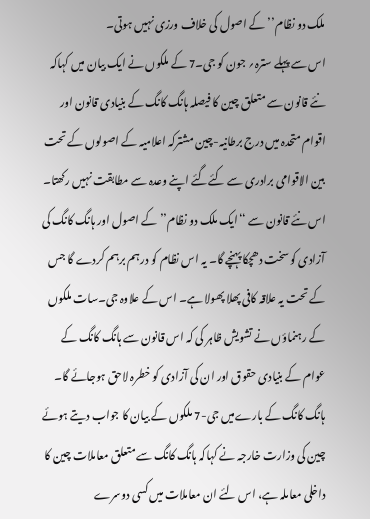ملک دو نظام’’ کے اصول کی خلاف ورزی نہیں ہوتی۔
اس سے پہلے سترہ؍ جون کو جی۔7 کے ملکوں نے ایک بیان میں کہاکہ نئے قانون سے متعلق چین کا فیصلہ ہانگ کانگ کے بنیادی قانون اور اقوام متحدہ میں درج برطانیہ-چین مشترکہ اعلامیہ کے اصولوں کے تحت بین الاقوامی برادری سے کئےگئے اپنے وعدہ سے مطابقت نہیں رکھتا۔ اس نئے قانون سے ‘‘ایک ملک دو نظام’’ کے اصول اور ہانگ کانگ کی آزادی کو سخت دھچکا پہنچے گا۔ یہ اس نظام کو درہم برہم کردے گا جس کے تحت یہ علاقہ کافی پھلا پھولا ہے۔ اس کے علاوہ جی۔سات ملکوں کے رہنماؤں نے تشویش ظاہر کی کہ اس قانون سے ہانگ کانگ کے عوام کے بنیادی حقوق اور ان کی آزادی کو خطرہ لاحق ہوجائے گا۔ ہانگ کانگ کے بارےمیں جی-7 ملکوں کے بیان کا جواب دیتے ہوئے چین کی وزارت خارجہ نے کہاکہ ہانگ کانگ سے متعلق معاملات چین کا داخلی معاملہ ہے، اس لئے ان معاملات میں کسی دوسرے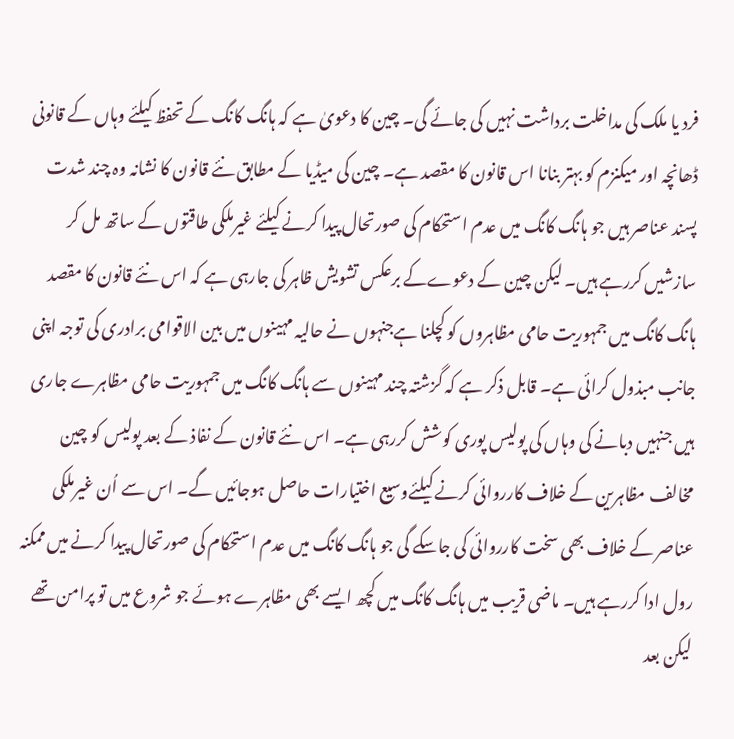فرد یا ملک کی مداخلت برداشت نہیں کی جائے گی۔ چین کا دعویٰ ہے کہ ہانگ کانگ کے تحفظ کیلئے وہاں کے قانونی ڈھانچہ اور میکنزم کو بہتر بنانا اس قانون کا مقصد ہے۔ چین کی میڈیا کے مطابق نئے قانون کا نشانہ وہ چند شدت پسند عناصر ہیں جو ہانگ کانگ میں عدم استحکام کی صورتحال پیدا کرنے کیلئے غیرملکی طاقتوں کے ساتھ مل کر سازشیں کررہے ہیں۔ لیکن چین کے دعوےکے برعکس تشویش ظاہر کی جارہی ہے کہ اس نئے قانون کا مقصد ہانگ کانگ میں جمہوریت حامی مظاہروں کو کچلنا ہےجنہوں نے حالیہ مہینوں میں بین الاقوامی برادری کی توجہ اپنی جانب مبذول کرائی ہے۔ قابل ذکر ہے کہ گزشتہ چند مہینوں سے ہانگ کانگ میں جمہوریت حامی مظاہرے جاری ہیں جنہیں دبانے کی وہاں کی پولیس پوری کوشش کررہی ہے۔ اس نئے قانون کے نفاذ کے بعد پولیس کو چین مخالف مظاہرین کے خلاف کارروائی کرنے کیلئےوسیع اختیارات حاصل ہوجائیں گے۔ اس سے اُن غیرملکی عناصر کے خلاف بھی سخت کارروائی کی جاسکے گی جو ہانگ کانگ میں عدم استحکام کی صورتحال پیدا کرنے میں ممکنہ رول ادا کررہے ہیں۔ ماضی قریب میں ہانگ کانگ میں کچھ ایسے بھی مظاہرے ہوئے جو شروع میں تو پرامن تھے لیکن بعد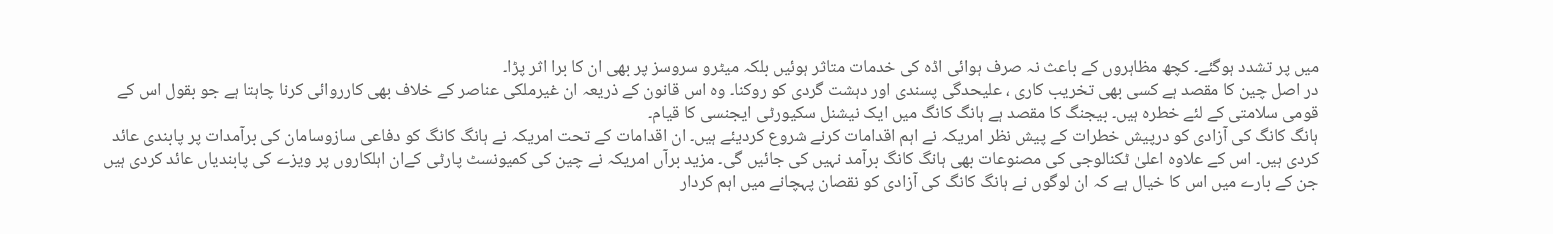میں پر تشدد ہوگئے۔ کچھ مظاہروں کے باعث نہ صرف ہوائی اڈہ کی خدمات متاثر ہوئیں بلکہ میٹرو سروسز پر بھی ان کا برا اثر پڑا۔
در اصل چین کا مقصد ہے کسی بھی تخریب کاری ، علیحدگی پسندی اور دہشت گردی کو روکنا۔ وہ اس قانون کے ذریعہ ان غیرملکی عناصر کے خلاف بھی کارروائی کرنا چاہتا ہے جو بقول اس کے قومی سلامتی کے لئے خطرہ ہیں۔ بیجنگ کا مقصد ہے ہانگ کانگ میں ایک نیشنل سکیورٹی ایجنسی کا قیام۔
ہانگ کانگ کی آزادی کو درپیش خطرات کے پیش نظر امریکہ نے اہم اقدامات کرنے شروع کردیئے ہیں۔ ان اقدامات کے تحت امریکہ نے ہانگ کانگ کو دفاعی سازوسامان کی برآمدات پر پابندی عائد کردی ہیں۔ اس کے علاوہ اعلیٰ ٹکنالوجی کی مصنوعات بھی ہانگ کانگ برآمد نہیں کی جائیں گی۔ مزید برآں امریکہ نے چین کی کمیونسٹ پارٹی کےان اہلکاروں پر ویزے کی پابندیاں عائد کردی ہیں جن کے بارے میں اس کا خیال ہے کہ ان لوگوں نے ہانگ کانگ کی آزادی کو نقصان پہچانے میں اہم کردار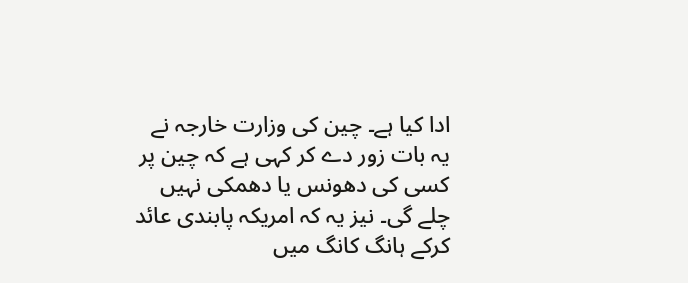ادا کیا ہے۔ چین کی وزارت خارجہ نے یہ بات زور دے کر کہی ہے کہ چین پر کسی کی دھونس یا دھمکی نہیں چلے گی۔ نیز یہ کہ امریکہ پابندی عائد کرکے ہانگ کانگ میں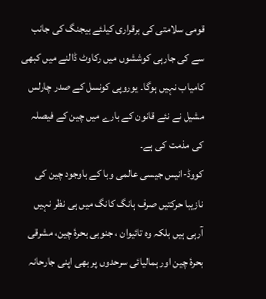قومی سلامتی کی برقراری کیلئے بیجنگ کی جانب سے کی جارہی کوششوں میں رکاوٹ ڈالنے میں کبھی کامیاب نہیں ہوگا۔ یوروپی کونسل کے صدر چارلس مشیل نے نئے قانون کے بارے میں چین کے فیصلہ کی مذمت کی ہے۔
کووڈ-انیس جیسی عالمی وبا کے باوجود چین کی نازیبا حرکتیں صرف ہانگ کانگ میں ہی نظر نہیں آرہی ہیں بلکہ وہ تائیوان ، جنوبی بحرۂ چین، مشرقی بحرۂ چین اور ہمالیائی سرحدوں پر بھی اپنی جارحانہ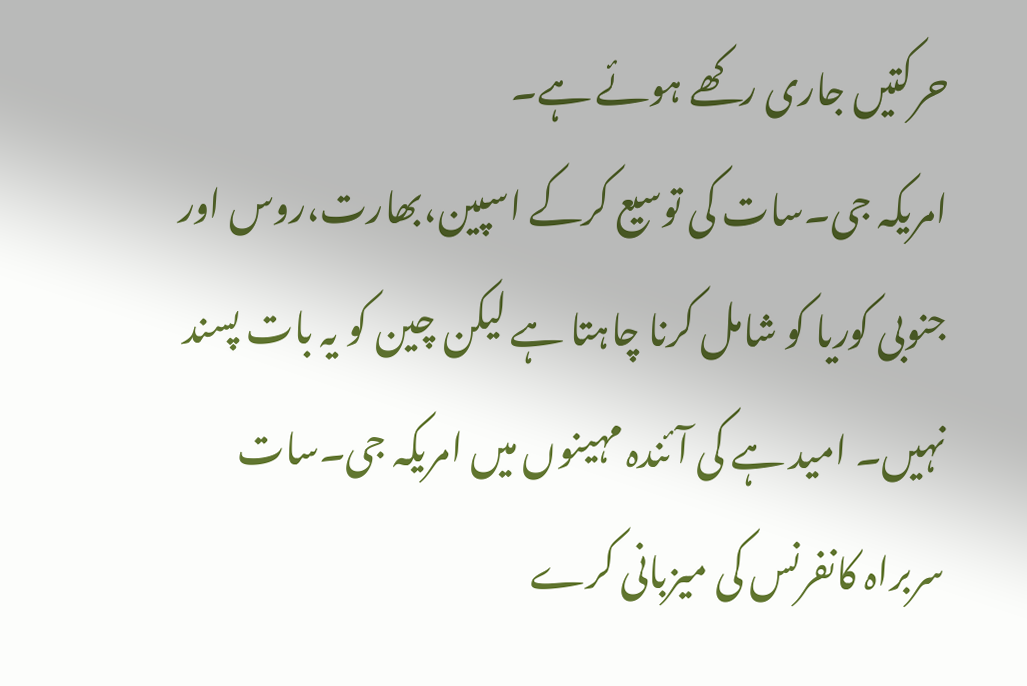حرکتیں جاری رکھے ہوئے ہے۔
امریکہ جی۔سات کی توسیع کرکے اسپین،بھارت،روس اور جنوبی کوریا کو شامل کرنا چاہتا ہے لیکن چین کو یہ بات پسند نہیں۔ امید ہے کی آئندہ مہینوں میں امریکہ جی۔سات سربراہ کانفرنس کی میزبانی کرے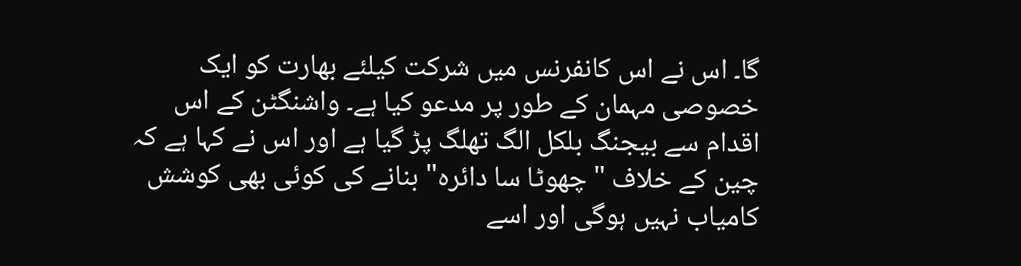گا۔ اس نے اس کانفرنس میں شرکت کیلئے بھارت کو ایک خصوصی مہمان کے طور پر مدعو کیا ہے۔ واشنگٹن کے اس اقدام سے بیجنگ بلکل الگ تھلگ پڑ گیا ہے اور اس نے کہا ہے کہ چین کے خلاف "چھوٹا سا دائرہ" بنانے کی کوئی بھی کوشش کامیاب نہیں ہوگی اور اسے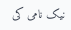نیک نامی کی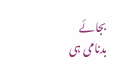بجائے بدنامی ہی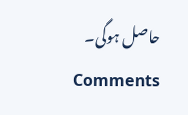حاصل ہوگی۔
Comments